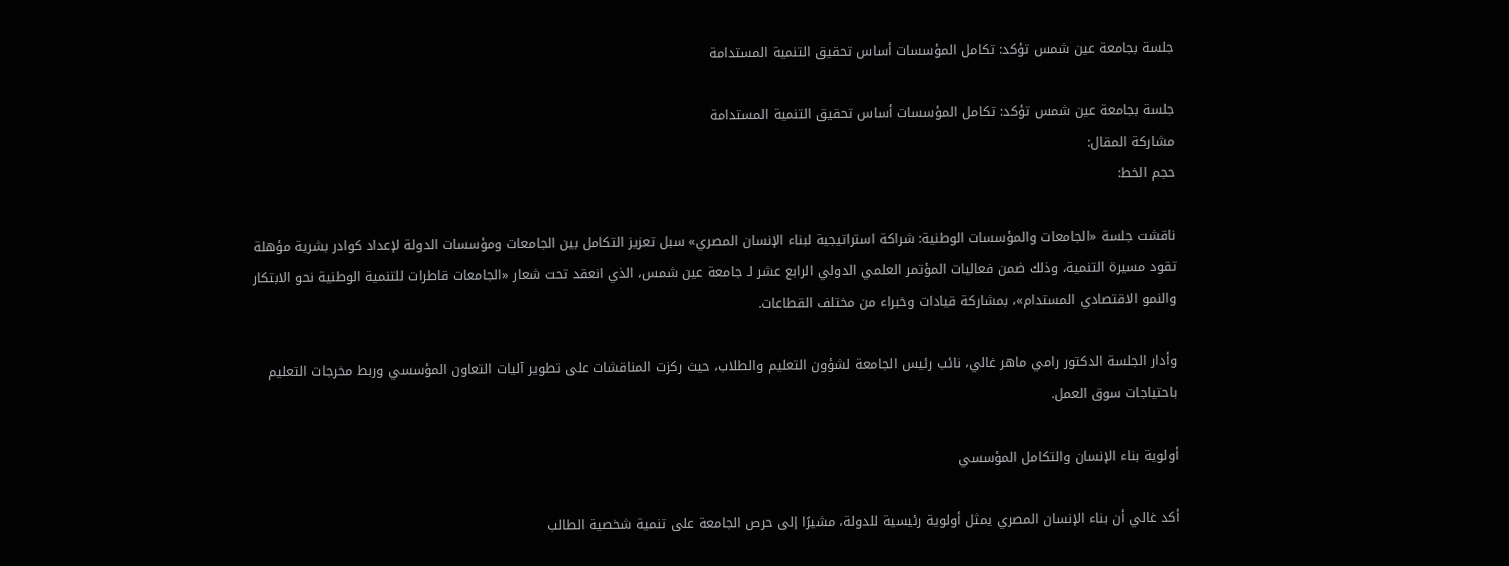جلسة بجامعة عين شمس تؤكد: تكامل المؤسسات أساس تحقيق التنمية المستدامة

جلسة بجامعة عين شمس تؤكد: تكامل المؤسسات أساس تحقيق التنمية المستدامة
مشاركة المقال:
حجم الخط:

ناقشت جلسة «الجامعات والمؤسسات الوطنية: شراكة استراتيجية لبناء الإنسان المصري» سبل تعزيز التكامل بين الجامعات ومؤسسات الدولة لإعداد كوادر بشرية مؤهلة تقود مسيرة التنمية، وذلك ضمن فعاليات المؤتمر العلمي الدولي الرابع عشر لـ جامعة عين شمس، الذي انعقد تحت شعار «الجامعات قاطرات للتنمية الوطنية نحو الابتكار والنمو الاقتصادي المستدام»، بمشاركة قيادات وخبراء من مختلف القطاعات.

وأدار الجلسة الدكتور رامي ماهر غالي، نائب رئيس الجامعة لشؤون التعليم والطلاب، حيث ركزت المناقشات على تطوير آليات التعاون المؤسسي وربط مخرجات التعليم باحتياجات سوق العمل.

أولوية بناء الإنسان والتكامل المؤسسي

أكد غالي أن بناء الإنسان المصري يمثل أولوية رئيسية للدولة، مشيرًا إلى حرص الجامعة على تنمية شخصية الطالب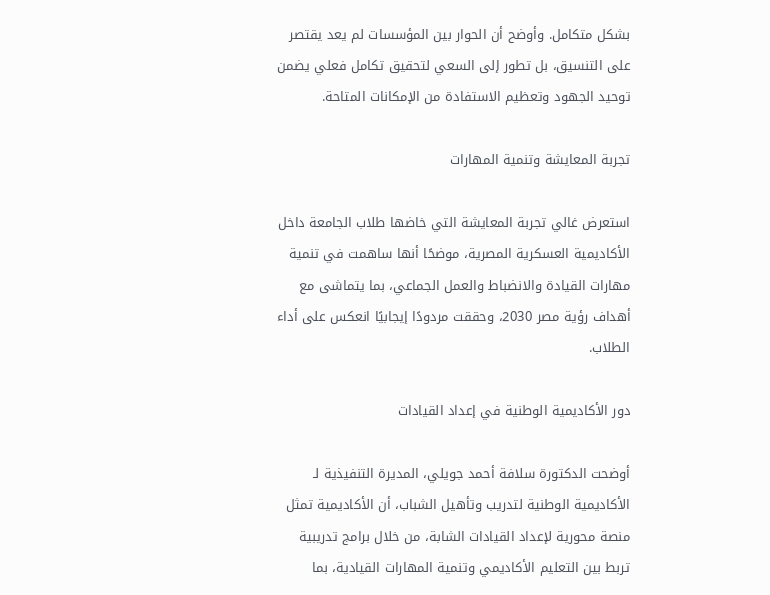بشكل متكامل. وأوضح أن الحوار بين المؤسسات لم يعد يقتصر على التنسيق، بل تطور إلى السعي لتحقيق تكامل فعلي يضمن توحيد الجهود وتعظيم الاستفادة من الإمكانات المتاحة.

تجربة المعايشة وتنمية المهارات

استعرض غالي تجربة المعايشة التي خاضها طلاب الجامعة داخل الأكاديمية العسكرية المصرية، موضحًا أنها ساهمت في تنمية مهارات القيادة والانضباط والعمل الجماعي، بما يتماشى مع أهداف رؤية مصر 2030، وحققت مردودًا إيجابيًا انعكس على أداء الطلاب.

دور الأكاديمية الوطنية في إعداد القيادات

أوضحت الدكتورة سلافة أحمد جويلي، المديرة التنفيذية لـ الأكاديمية الوطنية لتدريب وتأهيل الشباب، أن الأكاديمية تمثل منصة محورية لإعداد القيادات الشابة، من خلال برامج تدريبية تربط بين التعليم الأكاديمي وتنمية المهارات القيادية، بما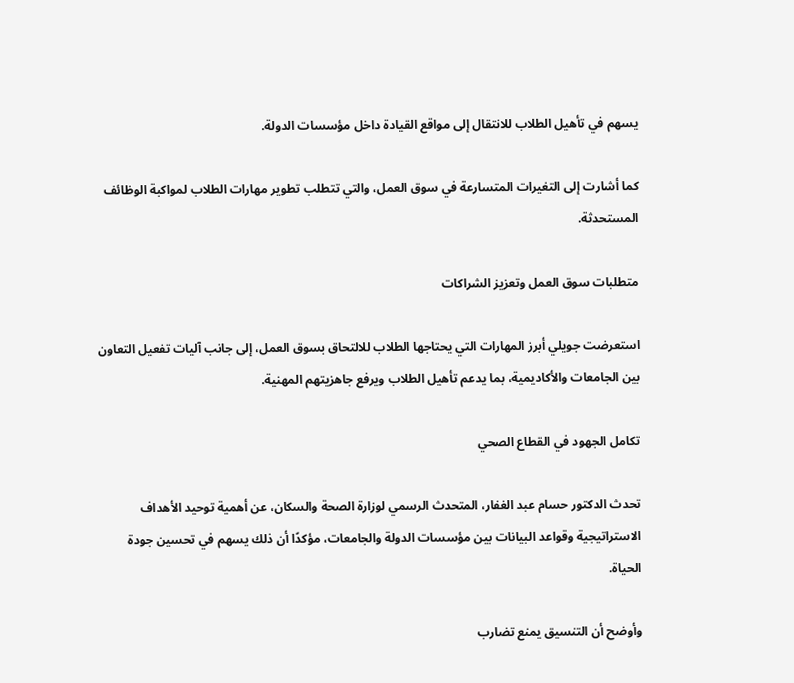يسهم في تأهيل الطلاب للانتقال إلى مواقع القيادة داخل مؤسسات الدولة.

كما أشارت إلى التغيرات المتسارعة في سوق العمل، والتي تتطلب تطوير مهارات الطلاب لمواكبة الوظائف المستحدثة.

متطلبات سوق العمل وتعزيز الشراكات

استعرضت جويلي أبرز المهارات التي يحتاجها الطلاب للالتحاق بسوق العمل، إلى جانب آليات تفعيل التعاون بين الجامعات والأكاديمية، بما يدعم تأهيل الطلاب ويرفع جاهزيتهم المهنية.

تكامل الجهود في القطاع الصحي

تحدث الدكتور حسام عبد الغفار، المتحدث الرسمي لوزارة الصحة والسكان، عن أهمية توحيد الأهداف الاستراتيجية وقواعد البيانات بين مؤسسات الدولة والجامعات، مؤكدًا أن ذلك يسهم في تحسين جودة الحياة.

وأوضح أن التنسيق يمنع تضارب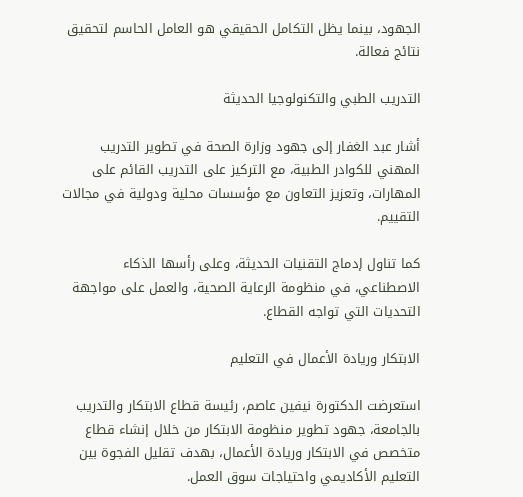الجهود، بينما يظل التكامل الحقيقي هو العامل الحاسم لتحقيق نتائج فعالة.

التدريب الطبي والتكنولوجيا الحديثة

أشار عبد الغفار إلى جهود وزارة الصحة في تطوير التدريب المهني للكوادر الطبية، مع التركيز على التدريب القائم على المهارات، وتعزيز التعاون مع مؤسسات محلية ودولية في مجالات التقييم.

كما تناول إدماج التقنيات الحديثة، وعلى رأسها الذكاء الاصطناعي، في منظومة الرعاية الصحية، والعمل على مواجهة التحديات التي تواجه القطاع.

الابتكار وريادة الأعمال في التعليم

استعرضت الدكتورة نيفين عاصم، رئيسة قطاع الابتكار والتدريب بالجامعة، جهود تطوير منظومة الابتكار من خلال إنشاء قطاع متخصص في الابتكار وريادة الأعمال، بهدف تقليل الفجوة بين التعليم الأكاديمي واحتياجات سوق العمل.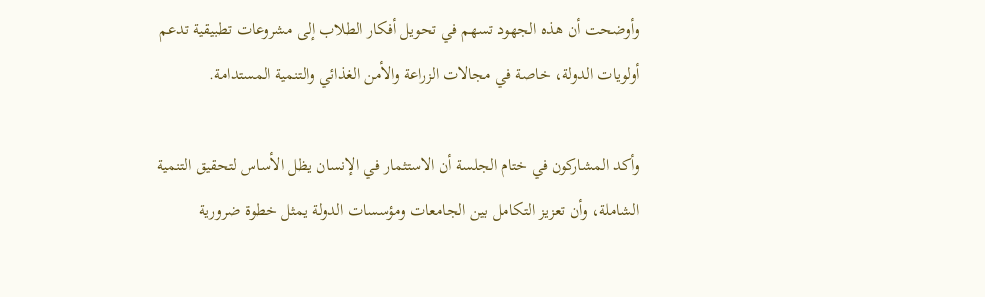وأوضحت أن هذه الجهود تسهم في تحويل أفكار الطلاب إلى مشروعات تطبيقية تدعم أولويات الدولة، خاصة في مجالات الزراعة والأمن الغذائي والتنمية المستدامة.

وأكد المشاركون في ختام الجلسة أن الاستثمار في الإنسان يظل الأساس لتحقيق التنمية الشاملة، وأن تعزيز التكامل بين الجامعات ومؤسسات الدولة يمثل خطوة ضرورية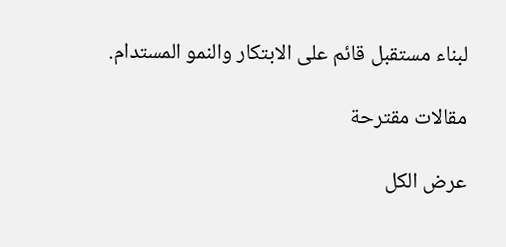لبناء مستقبل قائم على الابتكار والنمو المستدام.

مقالات مقترحة

عرض الكل